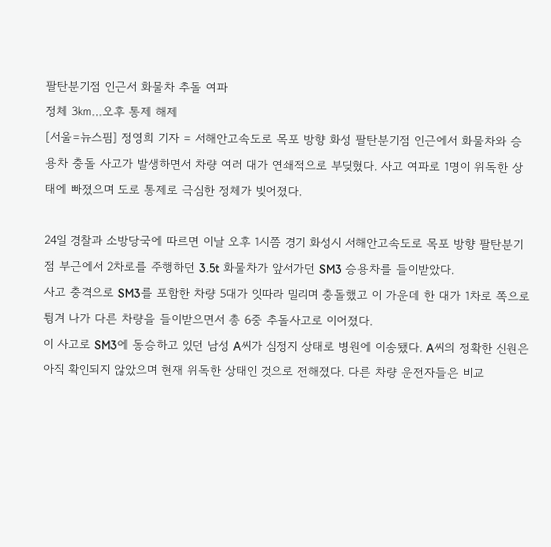팔탄분기점 인근서 화물차 추돌 여파
정체 3㎞…오후 통제 해제
[서울=뉴스핌] 정영희 기자 = 서해안고속도로 목포 방향 화성 팔탄분기점 인근에서 화물차와 승용차 충돌 사고가 발생하면서 차량 여러 대가 연쇄적으로 부딪혔다. 사고 여파로 1명이 위독한 상태에 빠졌으며 도로 통제로 극심한 정체가 빚어졌다.

24일 경찰과 소방당국에 따르면 이날 오후 1시쯤 경기 화성시 서해안고속도로 목포 방향 팔탄분기점 부근에서 2차로를 주행하던 3.5t 화물차가 앞서가던 SM3 승용차를 들이받았다.
사고 충격으로 SM3를 포함한 차량 5대가 잇따라 밀리며 충돌했고 이 가운데 한 대가 1차로 쪽으로 튕겨 나가 다른 차량을 들이받으면서 총 6중 추돌사고로 이어졌다.
이 사고로 SM3에 동승하고 있던 남성 A씨가 심정지 상태로 병원에 이송됐다. A씨의 정확한 신원은 아직 확인되지 않았으며 현재 위독한 상태인 것으로 전해졌다. 다른 차량 운전자들은 비교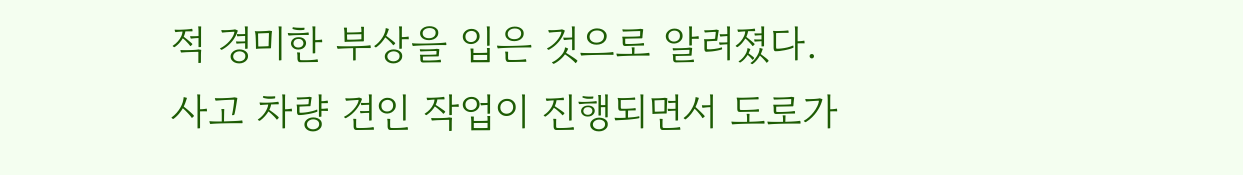적 경미한 부상을 입은 것으로 알려졌다.
사고 차량 견인 작업이 진행되면서 도로가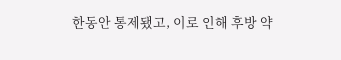한동안 통제됐고, 이로 인해 후방 약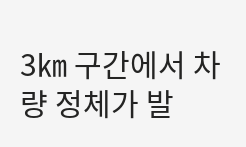3㎞ 구간에서 차량 정체가 발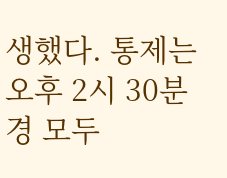생했다. 통제는 오후 2시 30분경 모두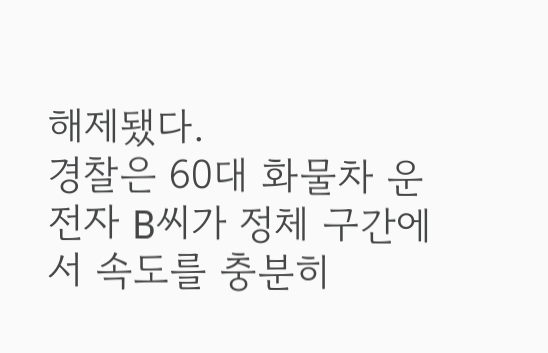해제됐다.
경찰은 60대 화물차 운전자 B씨가 정체 구간에서 속도를 충분히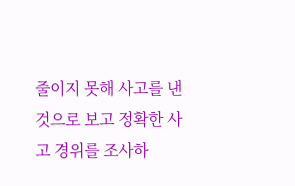줄이지 못해 사고를 낸 것으로 보고 정확한 사고 경위를 조사하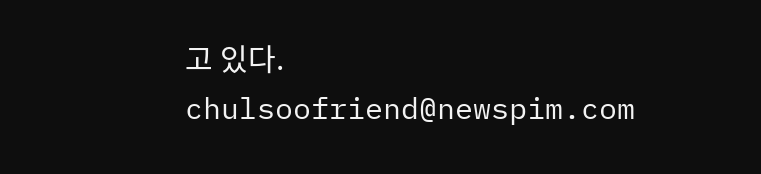고 있다.
chulsoofriend@newspim.com